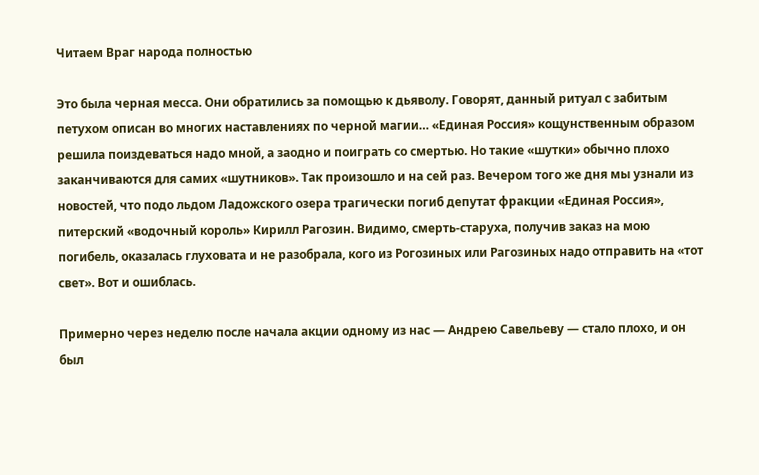Читаем Враг народа полностью

Это была черная месса. Они обратились за помощью к дьяволу. Говорят, данный ритуал с забитым петухом описан во многих наставлениях по черной магии… «Единая Россия» кощунственным образом решила поиздеваться надо мной, а заодно и поиграть со смертью. Но такие «шутки» обычно плохо заканчиваются для самих «шутников». Так произошло и на сей раз. Вечером того же дня мы узнали из новостей, что подо льдом Ладожского озера трагически погиб депутат фракции «Единая Россия», питерский «водочный король» Кирилл Рагозин. Видимо, смерть-старуха, получив заказ на мою погибель, оказалась глуховата и не разобрала, кого из Рогозиных или Рагозиных надо отправить на «тот свет». Вот и ошиблась.

Примерно через неделю после начала акции одному из нас — Андрею Савельеву — стало плохо, и он был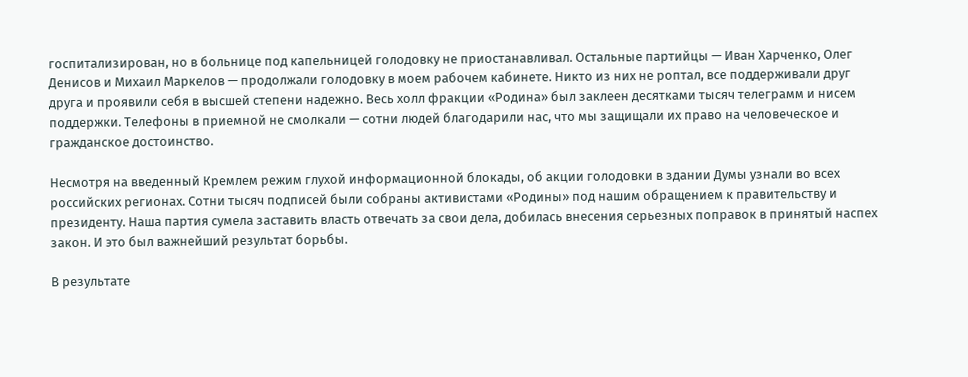госпитализирован, но в больнице под капельницей голодовку не приостанавливал. Остальные партийцы — Иван Харченко, Олег Денисов и Михаил Маркелов — продолжали голодовку в моем рабочем кабинете. Никто из них не роптал, все поддерживали друг друга и проявили себя в высшей степени надежно. Весь холл фракции «Родина» был заклеен десятками тысяч телеграмм и нисем поддержки. Телефоны в приемной не смолкали — сотни людей благодарили нас, что мы защищали их право на человеческое и гражданское достоинство.

Несмотря на введенный Кремлем режим глухой информационной блокады, об акции голодовки в здании Думы узнали во всех российских регионах. Сотни тысяч подписей были собраны активистами «Родины» под нашим обращением к правительству и президенту. Наша партия сумела заставить власть отвечать за свои дела, добилась внесения серьезных поправок в принятый наспех закон. И это был важнейший результат борьбы.

В результате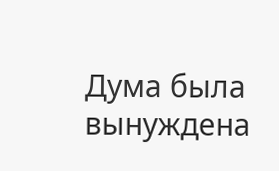Дума была вынуждена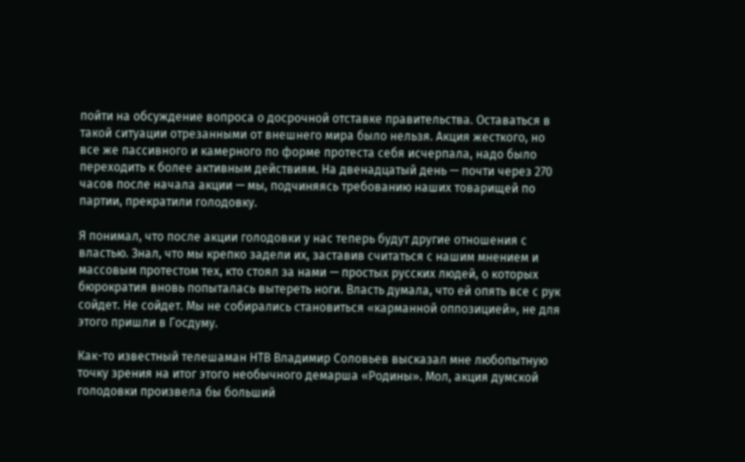пойти на обсуждение вопроса о досрочной отставке правительства. Оставаться в такой ситуации отрезанными от внешнего мира было нельзя. Акция жесткого, но все же пассивного и камерного по форме протеста себя исчерпала, надо было переходить к более активным действиям. На двенадцатый день — почти через 270 часов после начала акции — мы, подчиняясь требованию наших товарищей по партии, прекратили голодовку.

Я понимал, что после акции голодовки у нас теперь будут другие отношения с властью. Знал, что мы крепко задели их, заставив считаться с нашим мнением и массовым протестом тех, кто стоял за нами — простых русских людей, о которых бюрократия вновь попыталась вытереть ноги. Власть думала, что ей опять все с рук сойдет. Не сойдет. Мы не собирались становиться «карманной оппозицией», не для этого пришли в Госдуму.

Как-то известный телешаман НТВ Владимир Соловьев высказал мне любопытную точку зрения на итог этого необычного демарша «Родины». Мол, акция думской голодовки произвела бы больший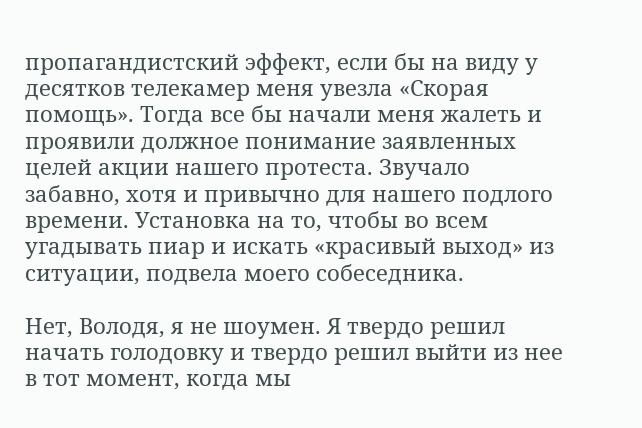пропагандистский эффект, если бы на виду у десятков телекамер меня увезла «Скорая помощь». Тогда все бы начали меня жалеть и проявили должное понимание заявленных целей акции нашего протеста. Звучало забавно, хотя и привычно для нашего подлого времени. Установка на то, чтобы во всем угадывать пиар и искать «красивый выход» из ситуации, подвела моего собеседника.

Нет, Володя, я не шоумен. Я твердо решил начать голодовку и твердо решил выйти из нее в тот момент, когда мы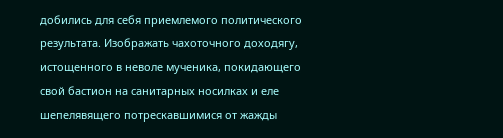добились для себя приемлемого политического результата. Изображать чахоточного доходягу, истощенного в неволе мученика, покидающего свой бастион на санитарных носилках и еле шепелявящего потрескавшимися от жажды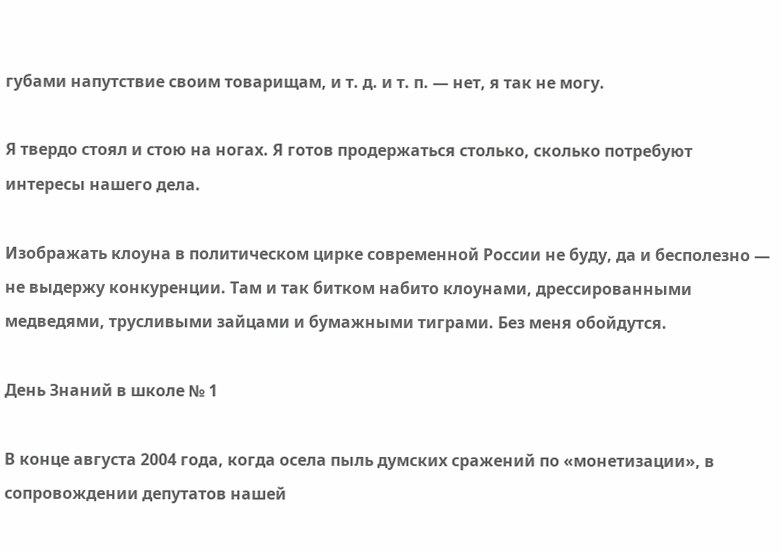губами напутствие своим товарищам, и т. д. и т. п. — нет, я так не могу.

Я твердо стоял и стою на ногах. Я готов продержаться столько, сколько потребуют интересы нашего дела.

Изображать клоуна в политическом цирке современной России не буду, да и бесполезно — не выдержу конкуренции. Там и так битком набито клоунами, дрессированными медведями, трусливыми зайцами и бумажными тиграми. Без меня обойдутся.

День Знаний в школе № 1

В конце августа 2004 года, когда осела пыль думских сражений по «монетизации», в сопровождении депутатов нашей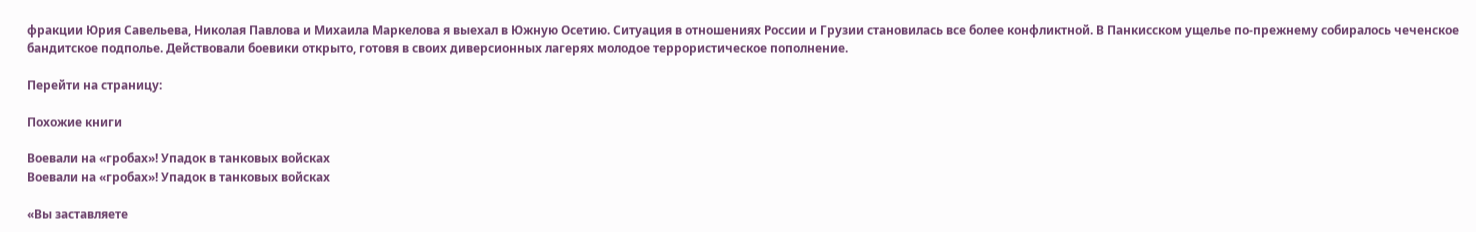фракции Юрия Савельева, Николая Павлова и Михаила Маркелова я выехал в Южную Осетию. Ситуация в отношениях России и Грузии становилась все более конфликтной. В Панкисском ущелье по-прежнему собиралось чеченское бандитское подполье. Действовали боевики открыто, готовя в своих диверсионных лагерях молодое террористическое пополнение.

Перейти на страницу:

Похожие книги

Воевали на «гробах»! Упадок в танковых войсках
Воевали на «гробах»! Упадок в танковых войсках

«Вы заставляете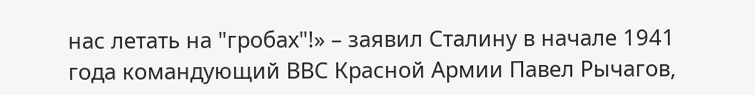нас летать на "гробах"!» – заявил Сталину в начале 1941 года командующий ВВС Красной Армии Павел Рычагов,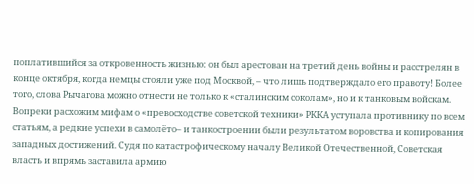поплатившийся за откровенность жизнью: он был арестован на третий день войны и расстрелян в конце октября, когда немцы стояли уже под Москвой, – что лишь подтверждало его правоту! Более того, слова Рычагова можно отнести не только к «сталинским соколам», но и к танковым войскам. Вопреки расхожим мифам о «превосходстве советской техники» РККА уступала противнику по всем статьям, а редкие успехи в самолёто– и танкостроении были результатом воровства и копирования западных достижений. Судя по катастрофическому началу Великой Отечественной, Советская власть и впрямь заставила армию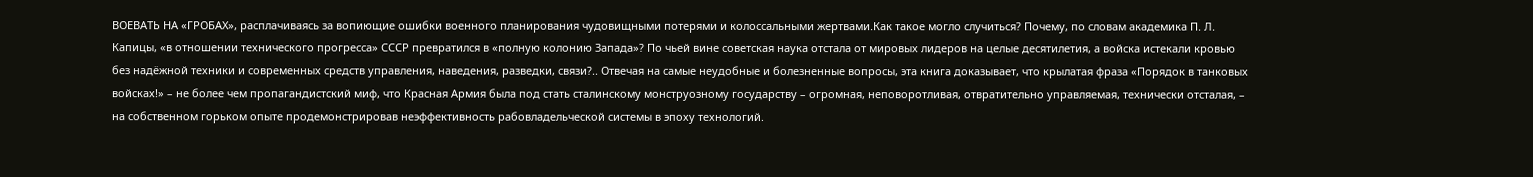ВОЕВАТЬ НА «ГРОБАХ», расплачиваясь за вопиющие ошибки военного планирования чудовищными потерями и колоссальными жертвами.Как такое могло случиться? Почему, по словам академика П. Л. Капицы, «в отношении технического прогресса» СССР превратился в «полную колонию Запада»? По чьей вине советская наука отстала от мировых лидеров на целые десятилетия, а войска истекали кровью без надёжной техники и современных средств управления, наведения, разведки, связи?.. Отвечая на самые неудобные и болезненные вопросы, эта книга доказывает, что крылатая фраза «Порядок в танковых войсках!» – не более чем пропагандистский миф, что Красная Армия была под стать сталинскому монструозному государству – огромная, неповоротливая, отвратительно управляемая, технически отсталая, – на собственном горьком опыте продемонстрировав неэффективность рабовладельческой системы в эпоху технологий.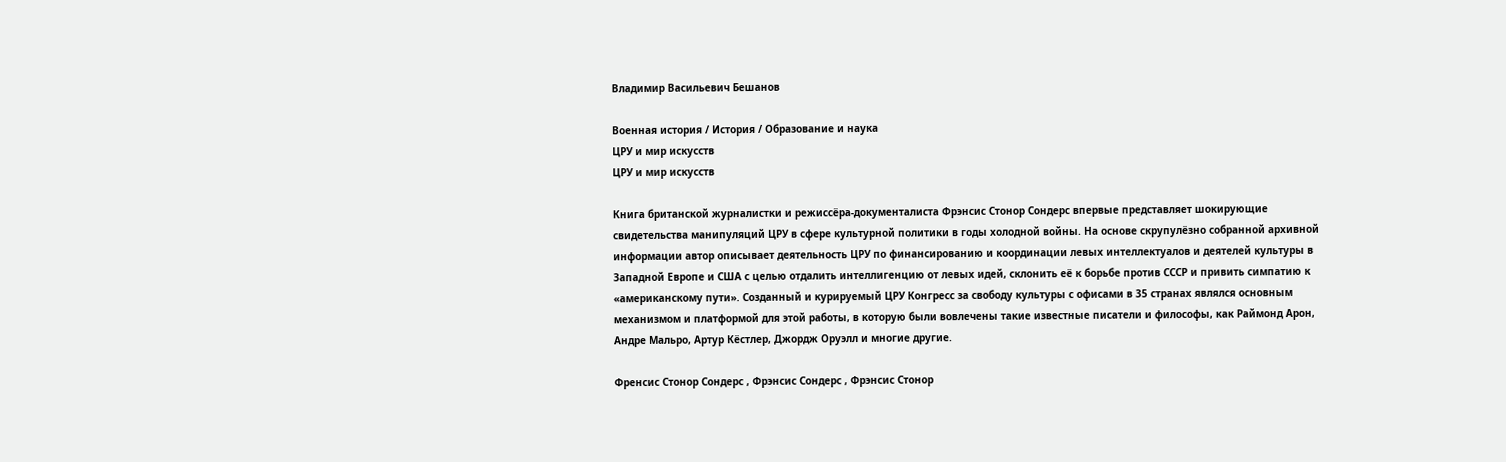Владимир Васильевич Бешанов

Военная история / История / Образование и наука
ЦРУ и мир искусств
ЦРУ и мир искусств

Книга британской журналистки и режиссёра-документалиста Фрэнсис Стонор Сондерс впервые представляет шокирующие свидетельства манипуляций ЦРУ в сфере культурной политики в годы холодной войны. На основе скрупулёзно собранной архивной информации автор описывает деятельность ЦРУ по финансированию и координации левых интеллектуалов и деятелей культуры в Западной Европе и США с целью отдалить интеллигенцию от левых идей, склонить её к борьбе против СССР и привить симпатию к «американскому пути». Созданный и курируемый ЦРУ Конгресс за свободу культуры с офисами в 35 странах являлся основным механизмом и платформой для этой работы, в которую были вовлечены такие известные писатели и философы, как Раймонд Арон, Андре Мальро, Артур Кёстлер, Джордж Оруэлл и многие другие.

Френсис Стонор Сондерс , Фрэнсис Сондерс , Фрэнсис Стонор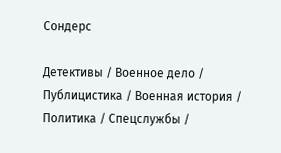Сондерс

Детективы / Военное дело / Публицистика / Военная история / Политика / Спецслужбы /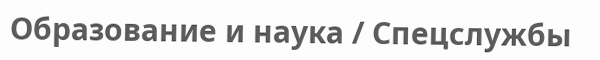Образование и наука / Cпецслужбы